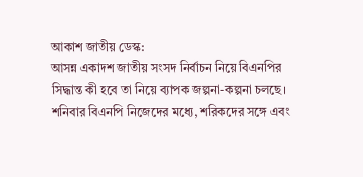আকাশ জাতীয় ডেস্ক:
আসন্ন একাদশ জাতীয় সংসদ নির্বাচন নিয়ে বিএনপির সিদ্ধান্ত কী হবে তা নিয়ে ব্যাপক জল্পনা-কল্পনা চলছে। শনিবার বিএনপি নিজেদের মধ্যে, শরিকদের সঙ্গে এবং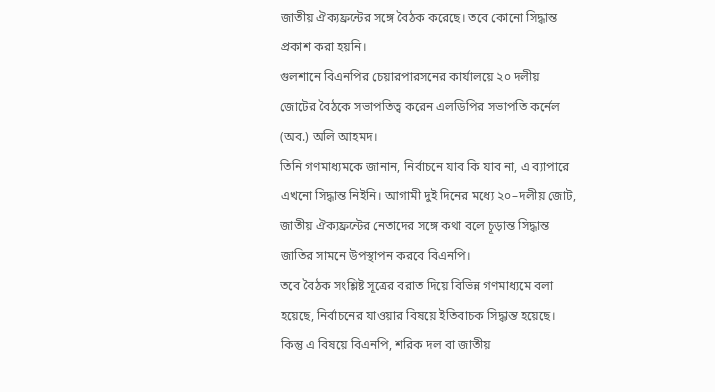জাতীয় ঐক্যফ্রন্টের সঙ্গে বৈঠক করেছে। তবে কোনো সিদ্ধান্ত প্রকাশ করা হয়নি।
গুলশানে বিএনপির চেয়ারপারসনের কার্যালয়ে ২০ দলীয় জোটের বৈঠকে সভাপতিত্ব করেন এলডিপির সভাপতি কর্নেল (অব.) অলি আহমদ।
তিনি গণমাধ্যমকে জানান, নির্বাচনে যাব কি যাব না, এ ব্যাপারে এখনো সিদ্ধান্ত নিইনি। আগামী দুই দিনের মধ্যে ২০–দলীয় জোট, জাতীয় ঐক্যফ্রন্টের নেতাদের সঙ্গে কথা বলে চূড়ান্ত সিদ্ধান্ত জাতির সামনে উপস্থাপন করবে বিএনপি।
তবে বৈঠক সংশ্লিষ্ট সূত্রের বরাত দিয়ে বিভিন্ন গণমাধ্যমে বলা হয়েছে, নির্বাচনের যাওয়ার বিষয়ে ইতিবাচক সিদ্ধান্ত হয়েছে। কিন্তু এ বিষয়ে বিএনপি, শরিক দল বা জাতীয়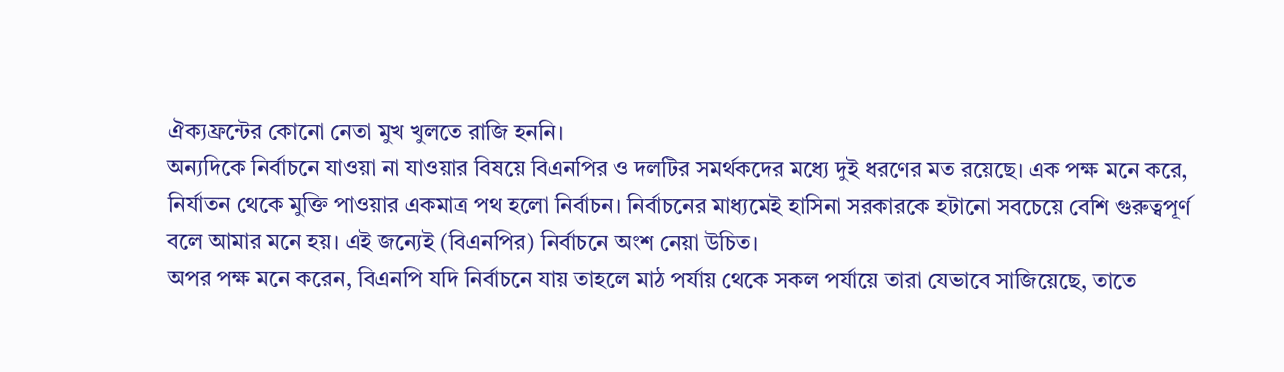ঐক্যফ্রন্টের কোনো নেতা মুখ খুলতে রাজি হননি।
অন্যদিকে নির্বাচনে যাওয়া না যাওয়ার বিষয়ে বিএনপির ও দলটির সমর্থকদের মধ্যে দুই ধরণের মত রয়েছে। এক পক্ষ মনে করে, নির্যাতন থেকে মুক্তি পাওয়ার একমাত্র পথ হলো নির্বাচন। নির্বাচনের মাধ্যমেই হাসিনা সরকারকে হটানো সবচেয়ে বেশি গুরুত্বপূর্ণ বলে আমার মনে হয়। এই জন্যেই (বিএনপির) নির্বাচনে অংশ নেয়া উচিত।
অপর পক্ষ মনে করেন, বিএনপি যদি নির্বাচনে যায় তাহলে মাঠ পর্যায় থেকে সকল পর্যায়ে তারা যেভাবে সাজিয়েছে, তাতে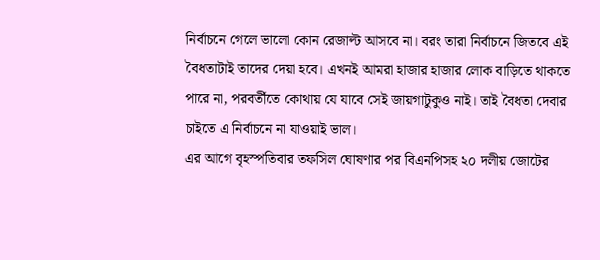নির্বাচনে গেলে ভালো কোন রেজাল্ট আসবে না। বরং তারা নির্বাচনে জিতবে এই বৈধতাটাই তাদের দেয়া হবে। এখনই আমরা হাজার হাজার লোক বাড়িতে থাকতে পারে না, পরবর্তীতে কোথায় যে যাবে সেই জায়গাটুকুও নাই। তাই বৈধতা দেবার চাইতে এ নির্বাচনে না যাওয়াই ভাল।
এর আগে বৃহস্পতিবার তফসিল ঘোষণার পর বিএনপিসহ ২০ দলীয় জোটের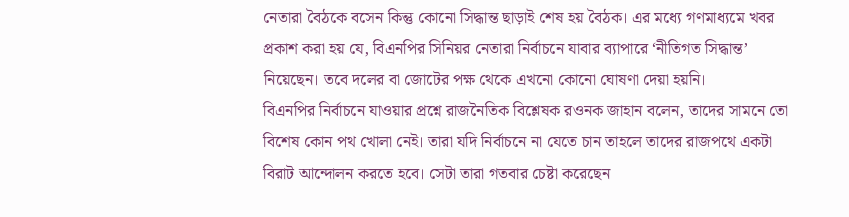নেতারা বৈঠকে বসেন কিন্তু কোনো সিদ্ধান্ত ছাড়াই শেষ হয় বৈঠক। এর মধ্যে গণমাধ্যমে খবর প্রকাশ করা হয় যে, বিএনপির সিনিয়র নেতারা নির্বাচনে যাবার ব্যাপারে ‘নীতিগত সিদ্ধান্ত’ নিয়েছেন। তবে দলের বা জোটের পক্ষ থেকে এখনো কোনো ঘোষণা দেয়া হয়নি।
বিএনপির নির্বাচনে যাওয়ার প্রশ্নে রাজনৈতিক বিশ্লেষক রওনক জাহান বলেন, তাদের সামনে তো বিশেষ কোন পথ খোলা নেই। তারা যদি নির্বাচনে না যেতে চান তাহলে তাদের রাজপথে একটা বিরাট আন্দোলন করতে হবে। সেটা তারা গতবার চেষ্টা করেছেন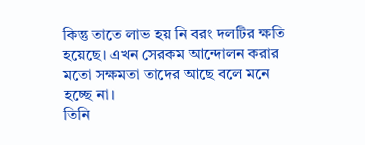কিন্তু তাতে লাভ হয় নি বরং দলটির ক্ষতি হয়েছে। এখন সেরকম আন্দোলন করার মতো সক্ষমতা তাদের আছে বলে মনে হচ্ছে না।
তিনি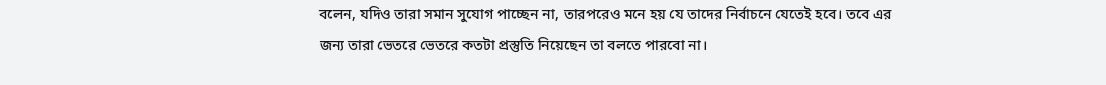বলেন, যদিও তারা সমান সুযোগ পাচ্ছেন না, তারপরেও মনে হয় যে তাদের নির্বাচনে যেতেই হবে। তবে এর জন্য তারা ভেতরে ভেতরে কতটা প্রস্তুতি নিয়েছেন তা বলতে পারবো না।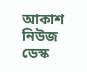আকাশ নিউজ ডেস্ক